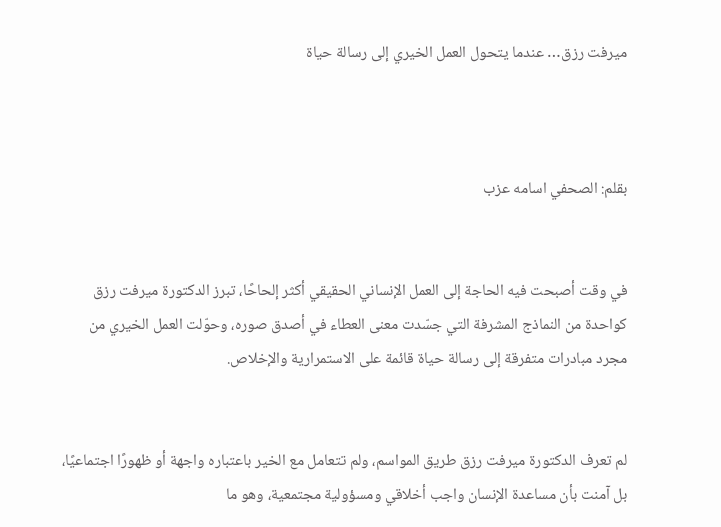ميرفت رزق… عندما يتحول العمل الخيري إلى رسالة حياة



بقلم: الصحفي اسامه عزب


في وقت أصبحت فيه الحاجة إلى العمل الإنساني الحقيقي أكثر إلحاحًا، تبرز الدكتورة ميرفت رزق كواحدة من النماذج المشرفة التي جسّدت معنى العطاء في أصدق صوره، وحوّلت العمل الخيري من مجرد مبادرات متفرقة إلى رسالة حياة قائمة على الاستمرارية والإخلاص.


لم تعرف الدكتورة ميرفت رزق طريق المواسم، ولم تتعامل مع الخير باعتباره واجهة أو ظهورًا اجتماعيًا، بل آمنت بأن مساعدة الإنسان واجب أخلاقي ومسؤولية مجتمعية، وهو ما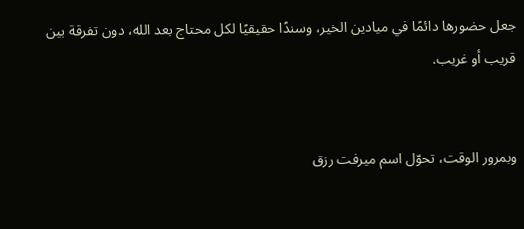جعل حضورها دائمًا في ميادين الخير، وسندًا حقيقيًا لكل محتاج بعد الله، دون تفرقة بين قريب أو غريب.


وبمرور الوقت، تحوّل اسم ميرفت رزق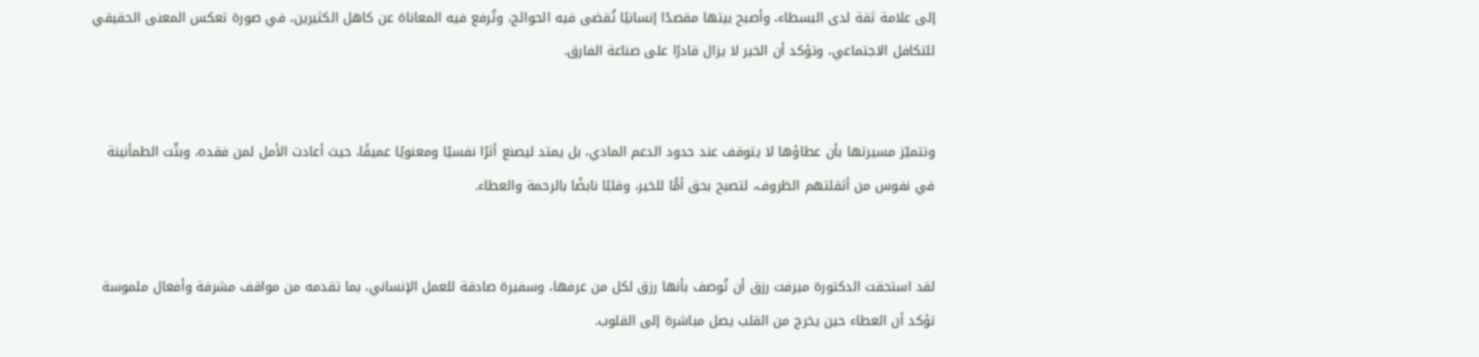إلى علامة ثقة لدى البسطاء، وأصبح بيتها مقصدًا إنسانيًا تُقضى فيه الحوائج، وتُرفع فيه المعاناة عن كاهل الكثيرين، في صورة تعكس المعنى الحقيقي للتكافل الاجتماعي، وتؤكد أن الخير لا يزال قادرًا على صناعة الفارق.


وتتميّز مسيرتها بأن عطاؤها لا يتوقف عند حدود الدعم المادي، بل يمتد ليصنع أثرًا نفسيًا ومعنويًا عميقًا، حيث أعادت الأمل لمن فقده، وبثّت الطمأنينة في نفوس من أثقلتهم الظروف، لتصبح بحق أمًّا للخير، وقلبًا نابضًا بالرحمة والعطاء.


لقد استحقت الدكتورة ميرفت رزق أن تُوصف بأنها رزق لكل من عرفها، وسفيرة صادقة للعمل الإنساني، بما تقدمه من مواقف مشرفة وأفعال ملموسة تؤكد أن العطاء حين يخرج من القلب يصل مباشرة إلى القلوب.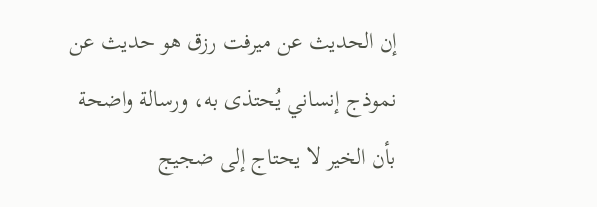إن الحديث عن ميرفت رزق هو حديث عن نموذج إنساني يُحتذى به، ورسالة واضحة بأن الخير لا يحتاج إلى ضجيج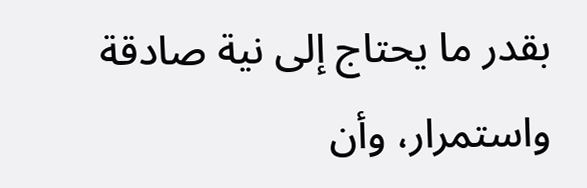بقدر ما يحتاج إلى نية صادقة واستمرار، وأن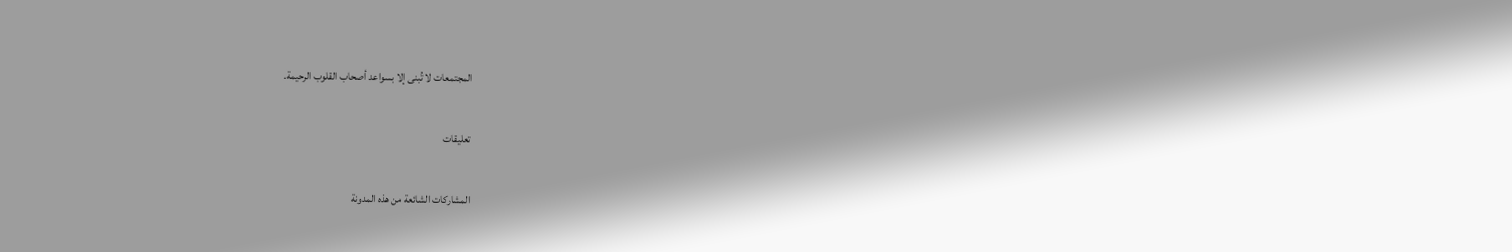المجتمعات لا تُبنى إلا بسواعد أصحاب القلوب الرحيمة.

تعليقات

المشاركات الشائعة من هذه المدونة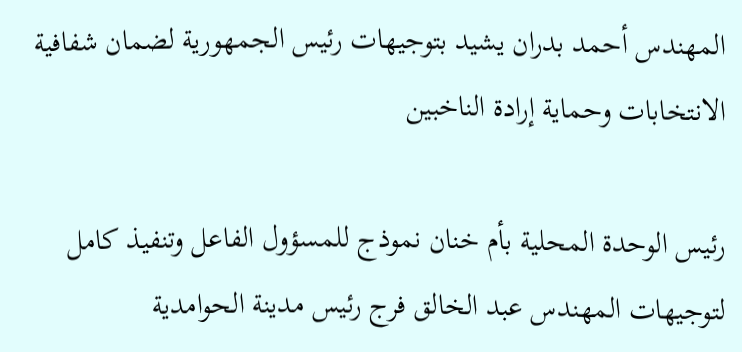المهندس أحمد بدران يشيد بتوجيهات رئيس الجمهورية لضمان شفافية الانتخابات وحماية إرادة الناخبين

رئيس الوحدة المحلية بأم خنان نموذج للمسؤول الفاعل وتنفيذ كامل لتوجيهات المهندس عبد الخالق فرج رئيس مدينة الحوامدية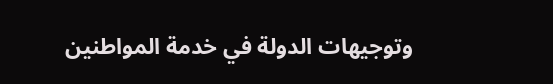وتوجيهات الدولة في خدمة المواطنين